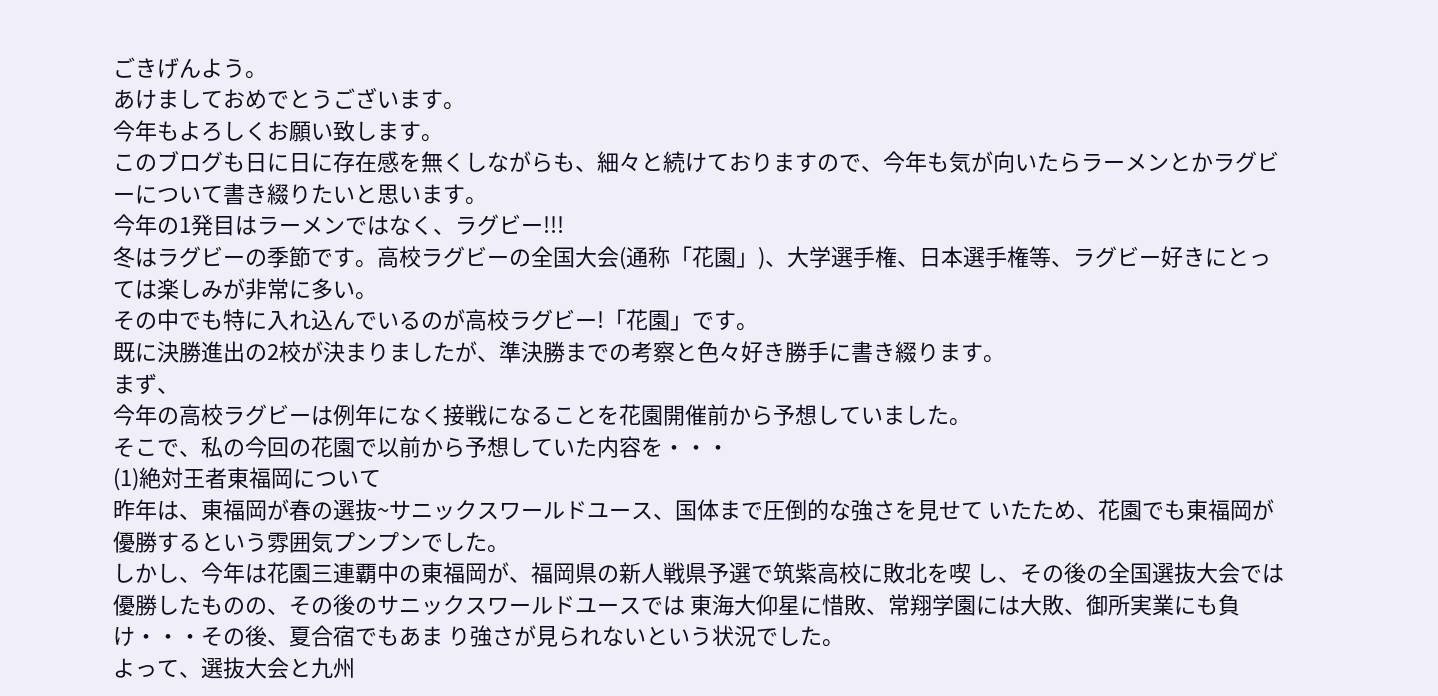ごきげんよう。
あけましておめでとうございます。
今年もよろしくお願い致します。
このブログも日に日に存在感を無くしながらも、細々と続けておりますので、今年も気が向いたらラーメンとかラグビーについて書き綴りたいと思います。
今年の1発目はラーメンではなく、ラグビー!!!
冬はラグビーの季節です。高校ラグビーの全国大会(通称「花園」)、大学選手権、日本選手権等、ラグビー好きにとっては楽しみが非常に多い。
その中でも特に入れ込んでいるのが高校ラグビー!「花園」です。
既に決勝進出の2校が決まりましたが、準決勝までの考察と色々好き勝手に書き綴ります。
まず、
今年の高校ラグビーは例年になく接戦になることを花園開催前から予想していました。
そこで、私の今回の花園で以前から予想していた内容を・・・
(1)絶対王者東福岡について
昨年は、東福岡が春の選抜~サニックスワールドユース、国体まで圧倒的な強さを見せて いたため、花園でも東福岡が優勝するという雰囲気プンプンでした。
しかし、今年は花園三連覇中の東福岡が、福岡県の新人戦県予選で筑紫高校に敗北を喫 し、その後の全国選抜大会では優勝したものの、その後のサニックスワールドユースでは 東海大仰星に惜敗、常翔学園には大敗、御所実業にも負け・・・その後、夏合宿でもあま り強さが見られないという状況でした。
よって、選抜大会と九州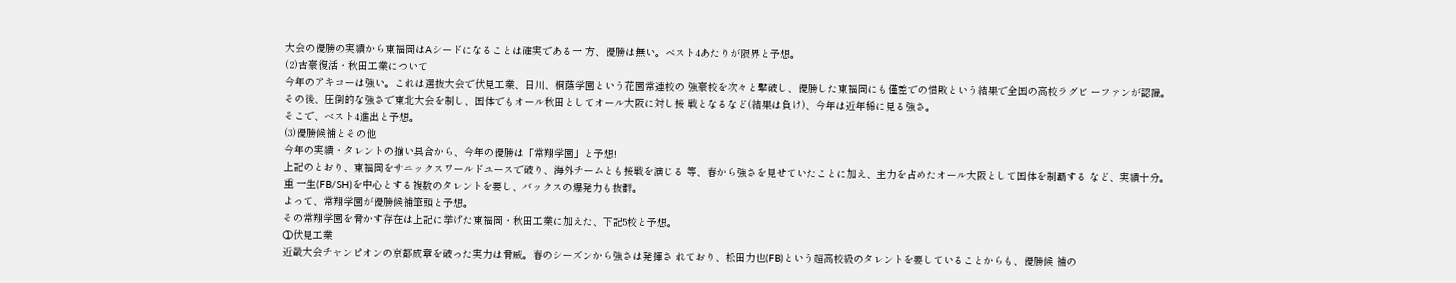大会の優勝の実績から東福岡はAシードになることは確実である一 方、優勝は無い。べスト4あたりが限界と予想。
(2)古豪復活・秋田工業について
今年のアキコーは強い。これは選抜大会で伏見工業、日川、桐蔭学園という花園常連校の 強豪校を次々と撃破し、優勝した東福岡にも僅差での惜敗という結果で全国の高校ラグビ ーファンが認識。
その後、圧倒的な強さで東北大会を制し、国体でもオール秋田としてオール大阪に対し接 戦となるなど(結果は負け)、今年は近年稀に見る強さ。
そこで、ベスト4進出と予想。
(3)優勝候補とその他
今年の実績・タレントの揃い具合から、今年の優勝は「常翔学園」と予想!
上記のとおり、東福岡をサニックスワールドユースで破り、海外チームとも接戦を演じる 等、春から強さを見せていたことに加え、主力を占めたオール大阪として国体を制覇する など、実績十分。
重 一生(FB/SH)を中心とする複数のタレントを要し、バックスの爆発力も抜群。
よって、常翔学園が優勝候補筆頭と予想。
その常翔学園を脅かす存在は上記に挙げた東福岡・秋田工業に加えた、下記5校と予想。
①伏見工業
近畿大会チャンピオンの京都成章を破った実力は脅威。春のシーズンから強さは発揮さ れており、松田力也(FB)という超高校級のタレントを要していることからも、優勝候 補の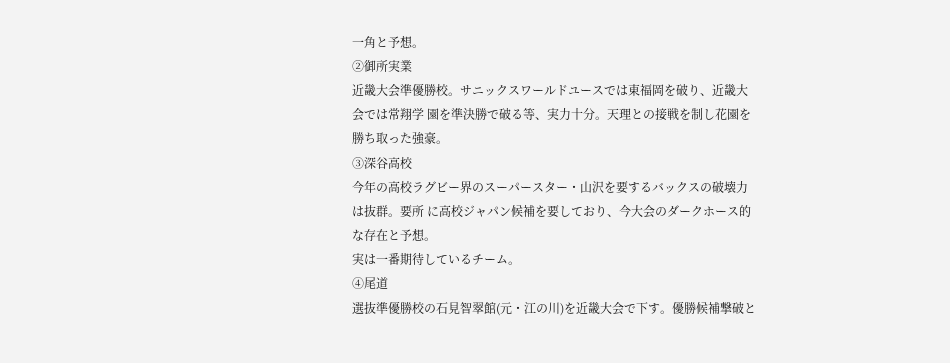一角と予想。
②御所実業
近畿大会準優勝校。サニックスワールドユースでは東福岡を破り、近畿大会では常翔学 園を準決勝で破る等、実力十分。天理との接戦を制し花園を勝ち取った強豪。
③深谷高校
今年の高校ラグビー界のスーパースター・山沢を要するバックスの破壊力は抜群。要所 に高校ジャパン候補を要しており、今大会のダークホース的な存在と予想。
実は一番期待しているチーム。
④尾道
選抜準優勝校の石見智翠館(元・江の川)を近畿大会で下す。優勝候補撃破と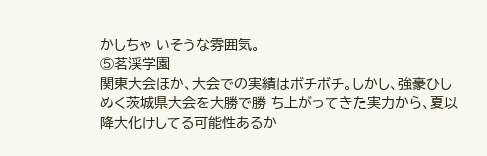かしちゃ いそうな雰囲気。
⑤茗渓学園
関東大会ほか、大会での実績はボチボチ。しかし、強豪ひしめく茨城県大会を大勝で勝 ち上がってきた実力から、夏以降大化けしてる可能性あるか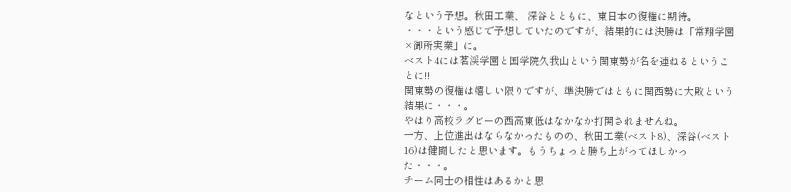なという予想。秋田工業、 深谷とともに、東日本の復権に期待。
・・・という感じで予想していたのですが、結果的には決勝は「常翔学園×御所実業」に。
ベスト4には茗渓学園と国学院久我山という関東勢が名を連ねるということに!!
関東勢の復権は嬉しい限りですが、準決勝ではともに関西勢に大敗という結果に・・・。
やはり高校ラグビーの西高東低はなかなか打開されませんね。
一方、上位進出はならなかったものの、秋田工業(ベスト8)、深谷(ベスト16)は健闘したと思います。もうちょっと勝ち上がってほしかった・・・。
チーム同士の相性はあるかと思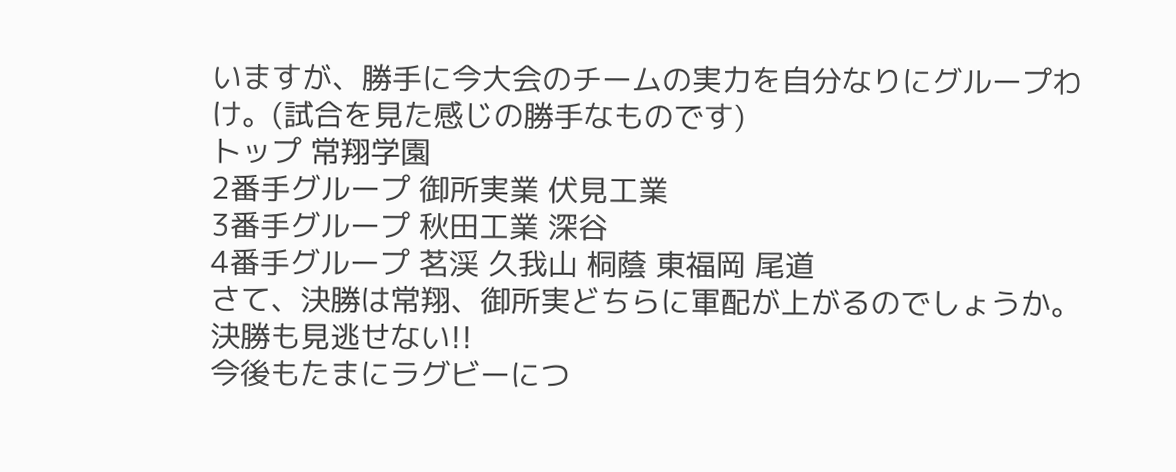いますが、勝手に今大会のチームの実力を自分なりにグループわけ。(試合を見た感じの勝手なものです)
トップ 常翔学園
2番手グループ 御所実業 伏見工業
3番手グループ 秋田工業 深谷
4番手グループ 茗渓 久我山 桐蔭 東福岡 尾道
さて、決勝は常翔、御所実どちらに軍配が上がるのでしょうか。
決勝も見逃せない!!
今後もたまにラグビーにつ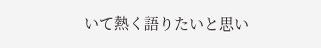いて熱く語りたいと思い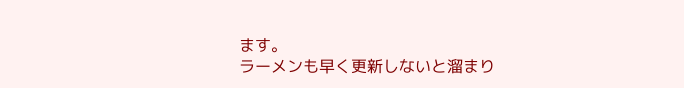ます。
ラーメンも早く更新しないと溜まり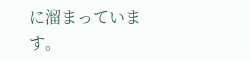に溜まっています。